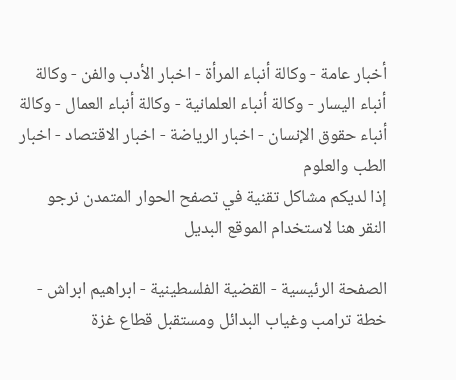أخبار عامة - وكالة أنباء المرأة - اخبار الأدب والفن - وكالة أنباء اليسار - وكالة أنباء العلمانية - وكالة أنباء العمال - وكالة أنباء حقوق الإنسان - اخبار الرياضة - اخبار الاقتصاد - اخبار الطب والعلوم
إذا لديكم مشاكل تقنية في تصفح الحوار المتمدن نرجو النقر هنا لاستخدام الموقع البديل

الصفحة الرئيسية - القضية الفلسطينية - ابراهيم ابراش - خطة ترامب وغياب البدائل ومستقبل قطاع غزة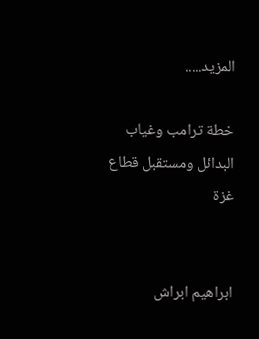المزيد.....

خطة ترامب وغياب البدائل ومستقبل قطاع غزة


ابراهيم ابراش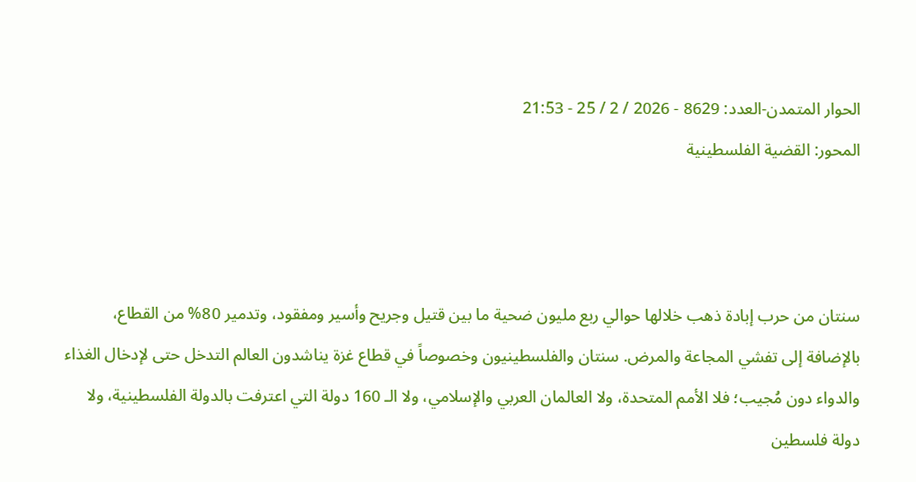الحوار المتمدن-العدد: 8629 - 2026 / 2 / 25 - 21:53
المحور: القضية الفلسطينية



سنتان من حرب إبادة ذهب خلالها حوالي ربع مليون ضحية ما بين قتيل وجريح وأسير ومفقود، وتدمير 80% من القطاع، بالإضافة إلى تفشي المجاعة والمرض. سنتان والفلسطينيون وخصوصاً في قطاع غزة يناشدون العالم التدخل حتى لإدخال الغذاء والدواء دون مُجيب؛ فلا الأمم المتحدة، ولا العالمان العربي والإسلامي، ولا الـ 160 دولة التي اعترفت بالدولة الفلسطينية، ولا دولة فلسطين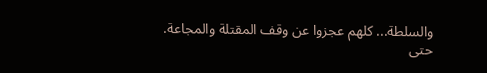والسلطة... كلهم عجزوا عن وقف المقتلة والمجاعة.
حتى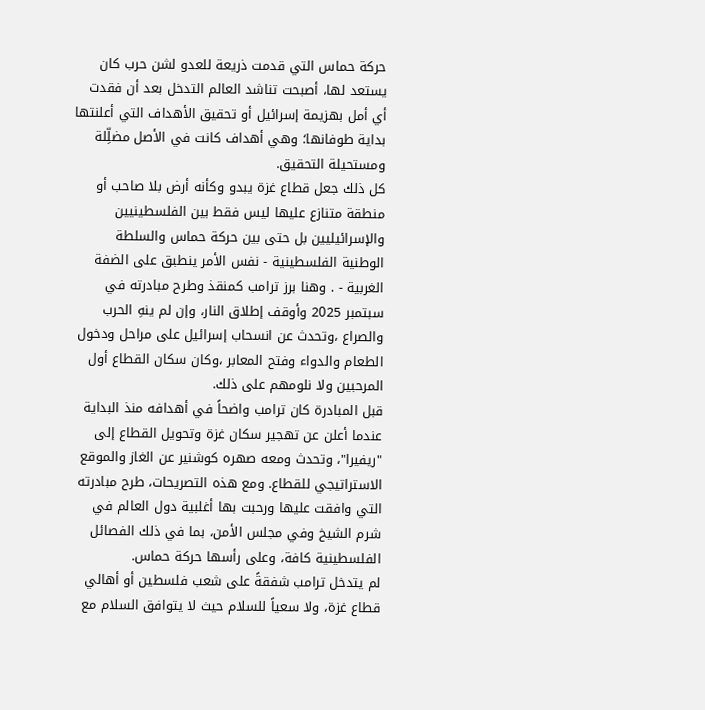حركة حماس التي قدمت ذريعة للعدو لشن حرب كان يستعد لها، أصبحت تناشد العالم التدخل بعد أن فقدت أي أمل بهزيمة إسرائيل أو تحقيق الأهداف التي أعلنتها بداية طوفانها؛ وهي أهداف كانت في الأصل مضلِّلة ومستحيلة التحقيق.
كل ذلك جعل قطاع غزة يبدو وكأنه أرض بلا صاحب أو منطقة متنازع عليها ليس فقط بين الفلسطينيين والإسرائيليين بل حتى بين حركة حماس والسلطة الوطنية الفلسطينية - نفس الأمر ينطبق على الضفة الغربية - . وهنا برز ترامب كمنقذ وطرح مبادرته في سبتمبر 2025 وأوقف إطلاق النار، وإن لم ينهِ الحرب والصراع ،وتحدث عن انسحاب إسرائيل على مراحل ودخول الطعام والدواء وفتح المعابر ،وكان سكان القطاع أول المرحبين ولا نلومهم على ذلك.
قبل المبادرة كان ترامب واضحاً في أهدافه منذ البداية عندما أعلن عن تهجير سكان غزة وتحويل القطاع إلى "ريفيرا"، وتحدث ومعه صهره كوشنير عن الغاز والموقع الاستراتيجي للقطاع. ومع هذه التصريحات، طرح مبادرته التي وافقت عليها ورحبت بها أغلبية دول العالم في شرم الشيخ وفي مجلس الأمن، بما في ذلك الفصائل الفلسطينية كافة، وعلى رأسها حركة حماس.
لم يتدخل ترامب شفقةً على شعب فلسطين أو أهالي قطاع غزة، ولا سعياً للسلام حيث لا يتوافق السلام مع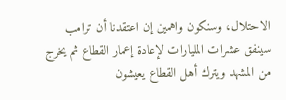الاحتلال، وسنكون واهمين إن اعتقدنا أن ترامب سينفق عشرات المليارات لإعادة إعمار القطاع ثم يخرج من المشهد ويترك أهل القطاع يعيشون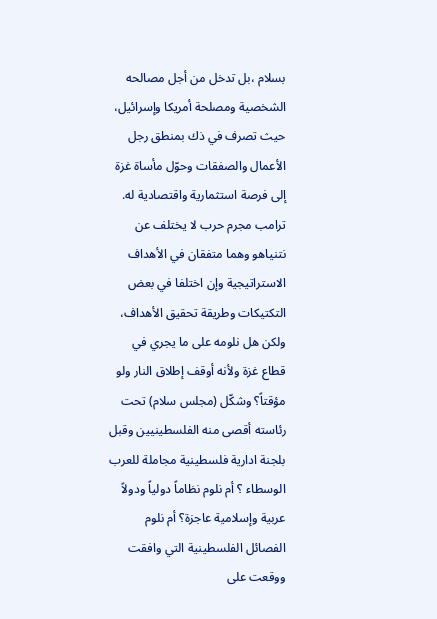بسلام ،بل تدخل من أجل مصالحه الشخصية ومصلحة أمريكا وإسرائيل، حيث تصرف في ذك بمنطق رجل الأعمال والصفقات وحوّل مأساة غزة إلى فرصة استثمارية واقتصادية له.
ترامب مجرم حرب لا يختلف عن نتنياهو وهما متفقان في الأهداف الاستراتيجية وإن اختلفا في بعض التكتيكات وطريقة تحقيق الأهداف، ولكن هل نلومه على ما يجري في قطاع غزة ولأنه أوقف إطلاق النار ولو مؤقتاً؟ وشكّل (مجلس سلام) تحت رئاسته أقصى منه الفلسطينيين وقبل بلجنة ادارية فلسطينية مجاملة للعرب الوسطاء ؟ أم نلوم نظاماً دولياً ودولاً عربية وإسلامية عاجزة؟ أم نلوم الفصائل الفلسطينية التي وافقت ووقعت على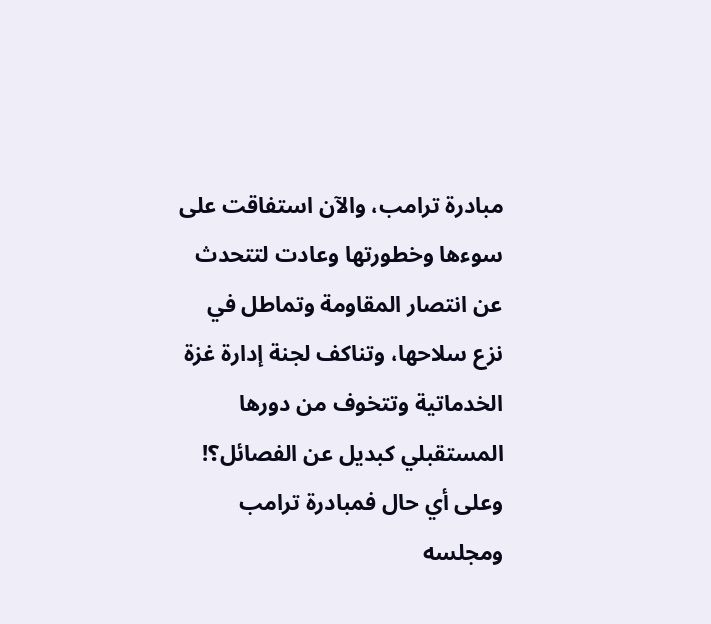مبادرة ترامب، والآن استفاقت على سوءها وخطورتها وعادت لتتحدث عن انتصار المقاومة وتماطل في نزع سلاحها، وتناكف لجنة إدارة غزة الخدماتية وتتخوف من دورها المستقبلي كبديل عن الفصائل؟!
وعلى أي حال فمبادرة ترامب ومجلسه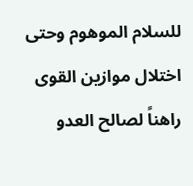للسلام الموهوم وحتى اختلال موازين القوى راهناً لصالح العدو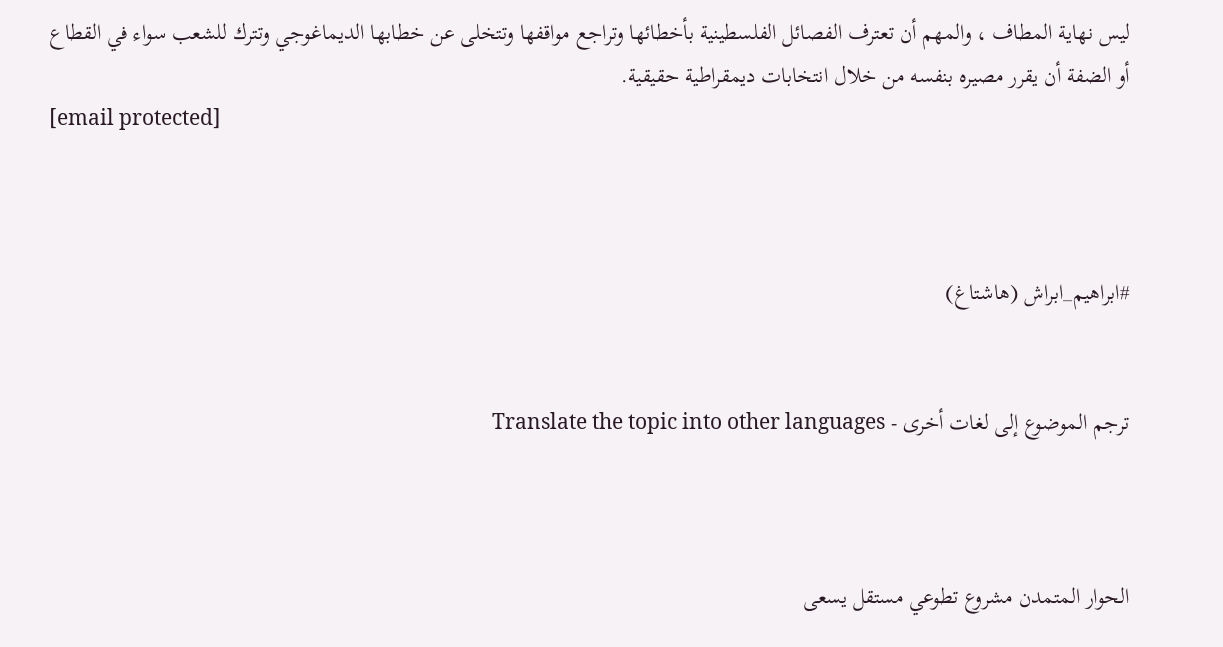ليس نهاية المطاف ، والمهم أن تعترف الفصائل الفلسطينية بأخطائها وتراجع مواقفها وتتخلى عن خطابها الديماغوجي وتترك للشعب سواء في القطاع أو الضفة أن يقرر مصيره بنفسه من خلال انتخابات ديمقراطية حقيقية.
[email protected]



#ابراهيم_ابراش (هاشتاغ)


ترجم الموضوع إلى لغات أخرى - Translate the topic into other languages



الحوار المتمدن مشروع تطوعي مستقل يسعى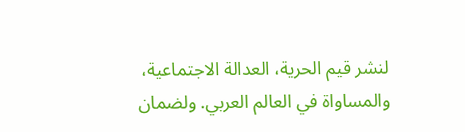لنشر قيم الحرية، العدالة الاجتماعية، والمساواة في العالم العربي. ولضمان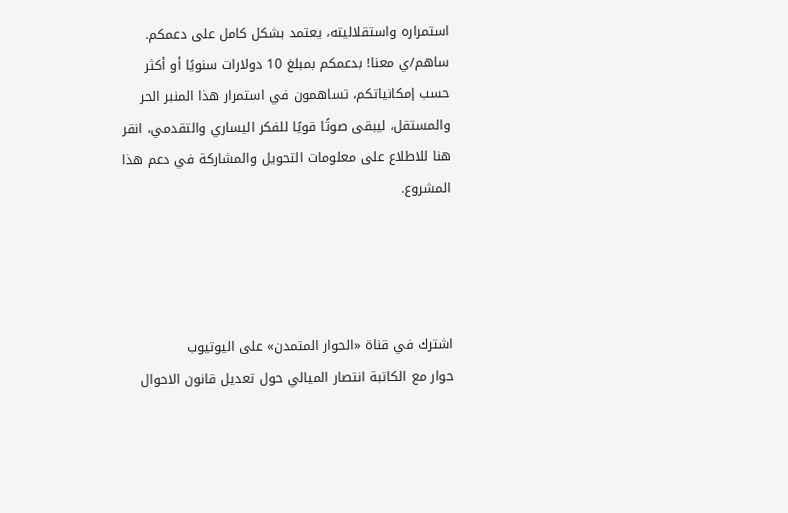استمراره واستقلاليته، يعتمد بشكل كامل على دعمكم. ساهم/ي معنا! بدعمكم بمبلغ 10 دولارات سنويًا أو أكثر حسب إمكانياتكم، تساهمون في استمرار هذا المنبر الحر والمستقل، ليبقى صوتًا قويًا للفكر اليساري والتقدمي، انقر هنا للاطلاع على معلومات التحويل والمشاركة في دعم هذا المشروع.




اشترك في قناة «الحوار المتمدن» على اليوتيوب
حوار مع الكاتبة انتصار الميالي حول تعديل قانون الاحوال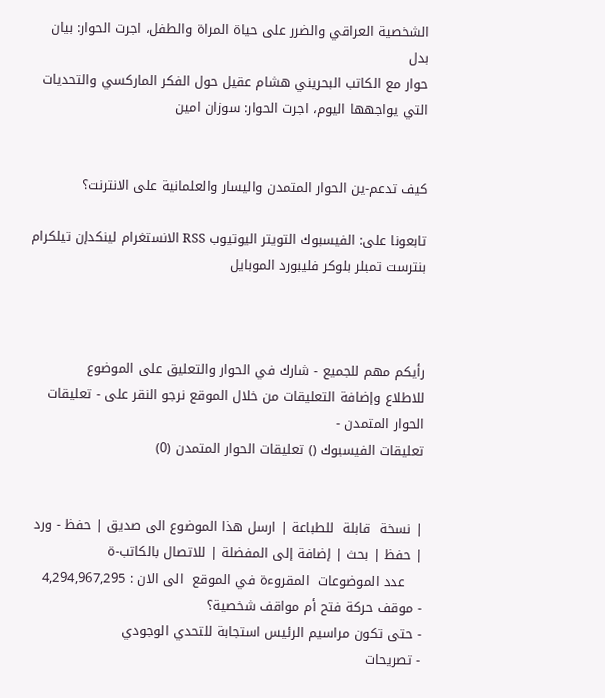الشخصية العراقي والضرر على حياة المراة والطفل، اجرت الحوار: بيان بدل
حوار مع الكاتب البحريني هشام عقيل حول الفكر الماركسي والتحديات التي يواجهها اليوم، اجرت الحوار: سوزان امين


كيف تدعم-ين الحوار المتمدن واليسار والعلمانية على الانترنت؟

تابعونا على: الفيسبوك التويتر اليوتيوب RSS الانستغرام لينكدإن تيلكرام بنترست تمبلر بلوكر فليبورد الموبايل



رأيكم مهم للجميع - شارك في الحوار والتعليق على الموضوع
للاطلاع وإضافة التعليقات من خلال الموقع نرجو النقر على - تعليقات الحوار المتمدن -
تعليقات الفيسبوك () تعليقات الحوار المتمدن (0)


| نسخة  قابلة  للطباعة | ارسل هذا الموضوع الى صديق | حفظ - ورد
| حفظ | بحث | إضافة إلى المفضلة | للاتصال بالكاتب-ة
    عدد الموضوعات  المقروءة في الموقع  الى الان : 4,294,967,295
- موقف حركة فتح أم مواقف شخصية؟
- حتى تكون مراسيم الرئيس استجابة للتحدي الوجودي
- تصريحات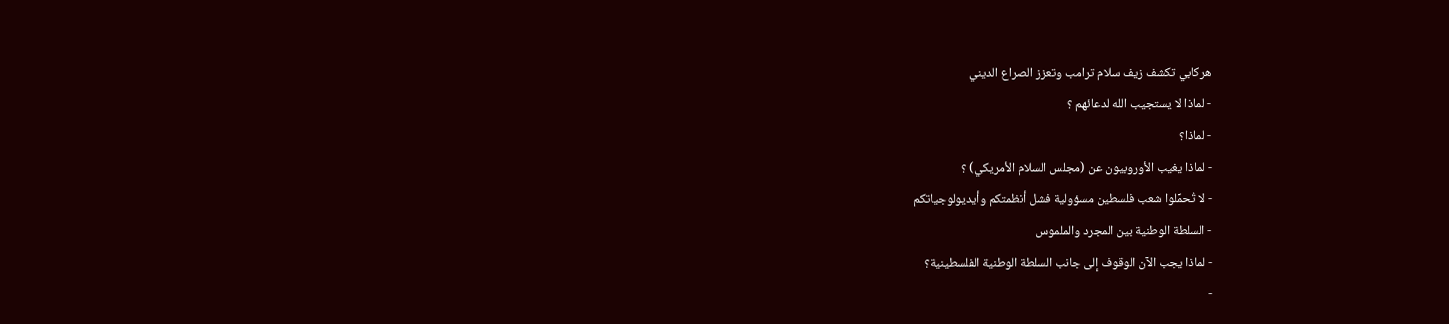هركابي تكشف زيف سلام ترامب وتعزز الصراع الديني
- لماذا لا يستجيب الله لدعائهم ؟
- لماذا؟
- لماذا يغيب الأوروبيون عن (مجلس السلام الأمريكي) ؟
- لا تُحمِّلوا شعب فلسطين مسؤولية فشل أنظمتكم وأيديولوجياتكم
- السلطة الوطنية بين المجرد والملموس
- لماذا يجب الآن الوقوف إلى جانب السلطة الوطنية الفلسطينية؟
-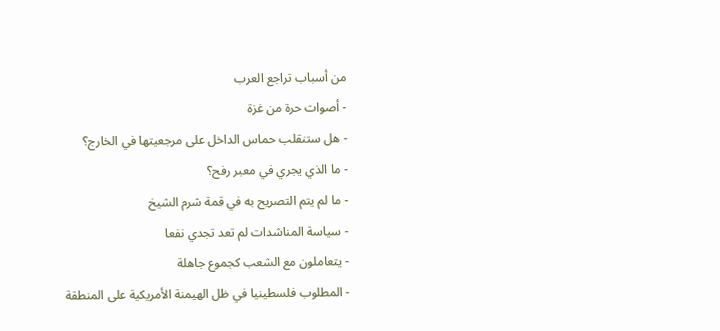من أسباب تراجع العرب
- أصوات حرة من غزة
- هل ستنقلب حماس الداخل على مرجعيتها في الخارج؟
- ما الذي يجري في معبر رفح؟
- ما لم يتم التصريح به في قمة شرم الشيخ
- سياسة المناشدات لم تعد تجدي نفعا
- يتعاملون مع الشعب كجموع جاهلة
- المطلوب فلسطينيا في ظل الهيمنة الأمريكية على المنطقة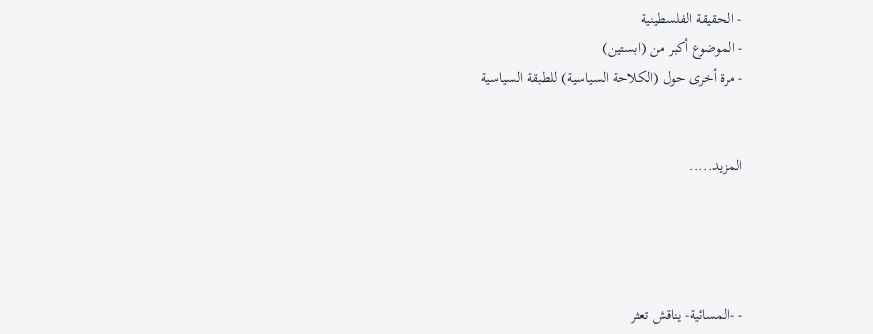- الحقيقة الفلسطينية
- الموضوع أكبر من (ابستين)
- مرة أخرى حول (الكلاحة السياسية) للطبقة السياسية


المزيد.....




- -المسائية- يناقش تعثر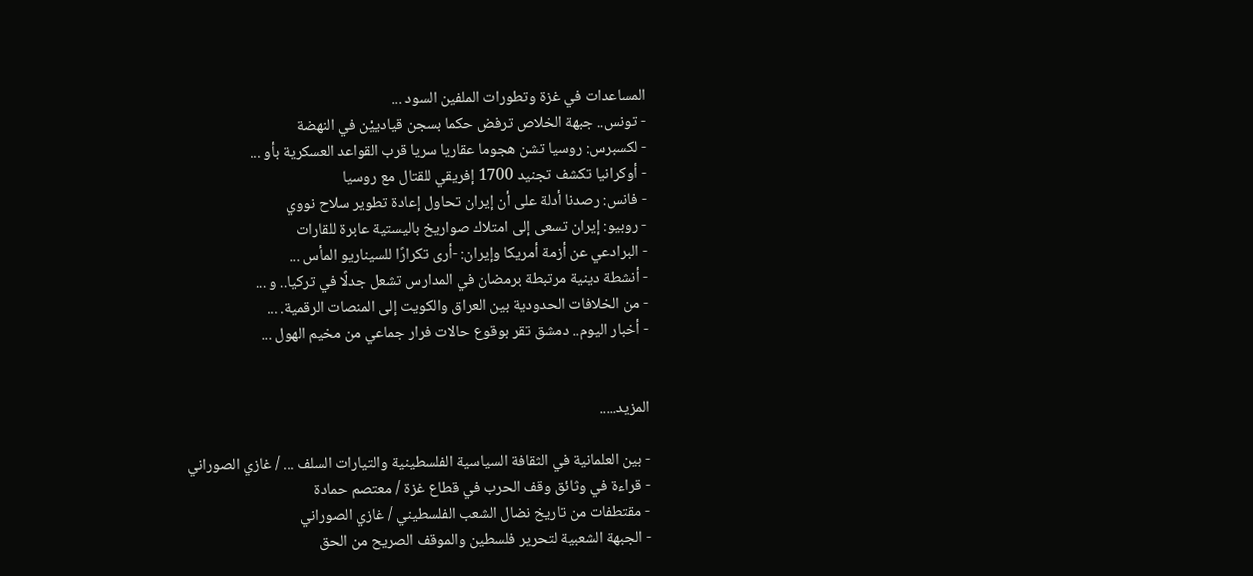المساعدات في غزة وتطورات الملفين السود ...
- تونس.. جبهة الخلاص ترفض حكما بسجن قيادييْن في النهضة
- لكسبرس: روسيا تشن هجوما عقاريا سريا قرب القواعد العسكرية بأو ...
- أوكرانيا تكشف تجنيد 1700 إفريقي للقتال مع روسيا
- فانس: رصدنا أدلة على أن إيران تحاول إعادة تطوير سلاح نووي
- روبيو: إيران تسعى إلى امتلاك صواريخ باليستية عابرة للقارات
- البرادعي عن أزمة أمريكا وإيران: -أرى تكرارًا للسيناريو المأس ...
- أنشطة دينية مرتبطة برمضان في المدارس تشعل جدلًا في تركيا.. و ...
- من الخلافات الحدودية بين العراق والكويت إلى المنصات الرقمية. ...
- أخبار اليوم.. دمشق تقر بوقوع حالات فرار جماعي من مخيم الهول ...


المزيد.....

- بين العلمانية في الثقافة السياسية الفلسطينية والتيارات السلف ... / غازي الصوراني
- قراءة في وثائق وقف الحرب في قطاع غزة / معتصم حمادة
- مقتطفات من تاريخ نضال الشعب الفلسطيني / غازي الصوراني
- الجبهة الشعبية لتحرير فلسطين والموقف الصريح من الحق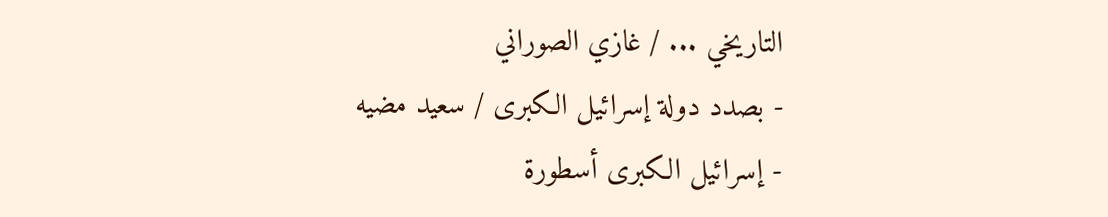التاريخي ... / غازي الصوراني
- بصدد دولة إسرائيل الكبرى / سعيد مضيه
- إسرائيل الكبرى أسطورة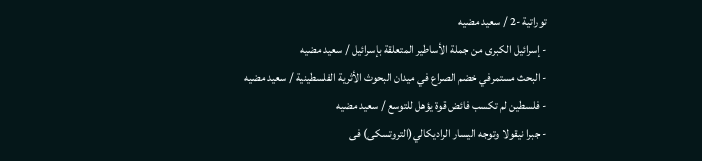توراتية -2 / سعيد مضيه
- إسرائيل الكبرى من جملة الأساطير المتعلقة بإسرائيل / سعيد مضيه
- البحث مستمرفي خضم الصراع في ميدان البحوث الأثرية الفلسطينية / سعيد مضيه
- فلسطين لم تكسب فائض قوة يؤهل للتوسع / سعيد مضيه
- جبرا نيقولا وتوجه اليسار الراديكالي(التروتسكى) فى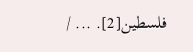فلسطين[2]. ... /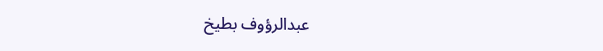عبدالرؤوف بطيخ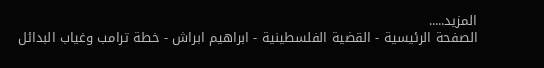المزيد.....
الصفحة الرئيسية - القضية الفلسطينية - ابراهيم ابراش - خطة ترامب وغياب البدائل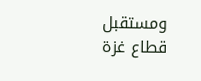ومستقبل قطاع غزة